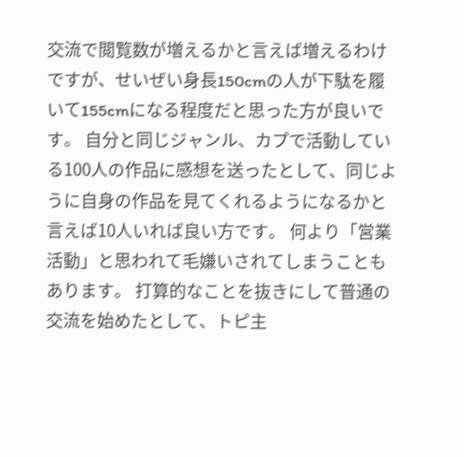交流で閲覧数が増えるかと言えば増えるわけですが、せいぜい身長150cmの人が下駄を履いて155cmになる程度だと思った方が良いです。 自分と同じジャンル、カプで活動している100人の作品に感想を送ったとして、同じように自身の作品を見てくれるようになるかと言えば10人いれば良い方です。 何より「営業活動」と思われて毛嫌いされてしまうこともあります。 打算的なことを抜きにして普通の交流を始めたとして、トピ主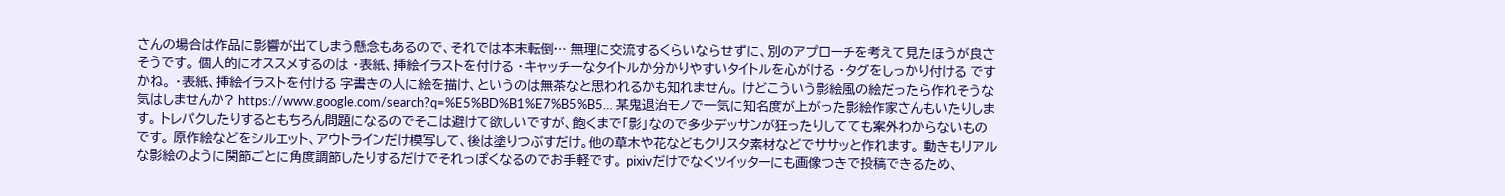さんの場合は作品に影響が出てしまう懸念もあるので、それでは本末転倒… 無理に交流するくらいならせずに、別のアプローチを考えて見たほうが良さそうです。 個人的にオススメするのは ・表紙、挿絵イラストを付ける ・キャッチーなタイトルか分かりやすいタイトルを心がける ・タグをしっかり付ける ですかね。 ・表紙、挿絵イラストを付ける 字書きの人に絵を描け、というのは無茶なと思われるかも知れません。 けどこういう影絵風の絵だったら作れそうな気はしませんか? https://www.google.com/search?q=%E5%BD%B1%E7%B5%B5… 某鬼退治モノで一気に知名度が上がった影絵作家さんもいたりします。 トレパクしたりするともちろん問題になるのでそこは避けて欲しいですが、飽くまで「影」なので多少デッサンが狂ったりしてても案外わからないものです。 原作絵などをシルエット、アウトラインだけ模写して、後は塗りつぶすだけ。他の草木や花などもクリスタ素材などでササッと作れます。 動きもリアルな影絵のように関節ごとに角度調節したりするだけでそれっぽくなるのでお手軽です。 pixivだけでなくツイッターにも画像つきで投稿できるため、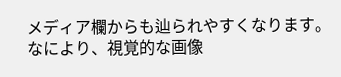メディア欄からも辿られやすくなります。 なにより、視覚的な画像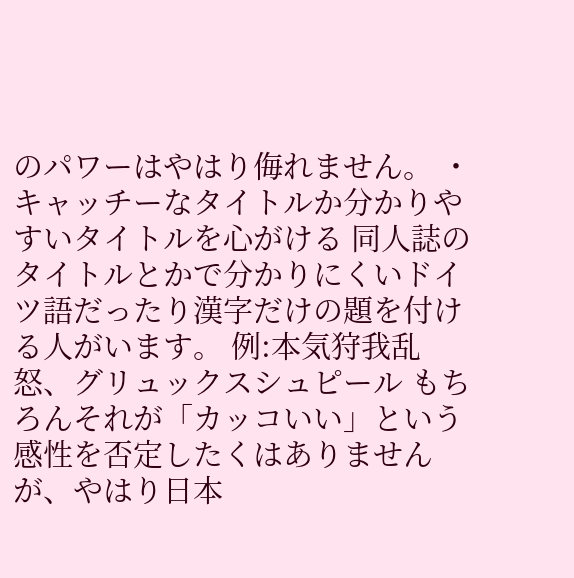のパワーはやはり侮れません。 ・キャッチーなタイトルか分かりやすいタイトルを心がける 同人誌のタイトルとかで分かりにくいドイツ語だったり漢字だけの題を付ける人がいます。 例:本気狩我乱怒、グリュックスシュピール もちろんそれが「カッコいい」という感性を否定したくはありませんが、やはり日本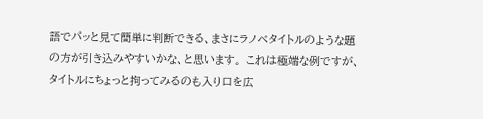語でパッと見て簡単に判断できる、まさにラノベタイトルのような題の方が引き込みやすいかな、と思います。 これは極端な例ですが、タイトルにちょっと拘ってみるのも入り口を広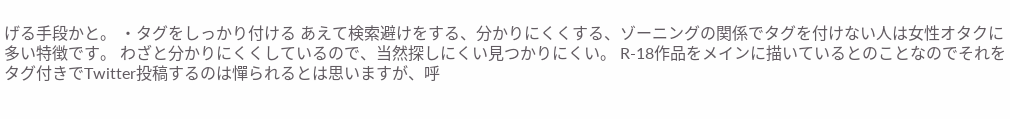げる手段かと。 ・タグをしっかり付ける あえて検索避けをする、分かりにくくする、ゾーニングの関係でタグを付けない人は女性オタクに多い特徴です。 わざと分かりにくくしているので、当然探しにくい見つかりにくい。 R-18作品をメインに描いているとのことなのでそれをタグ付きでTwitter投稿するのは憚られるとは思いますが、呼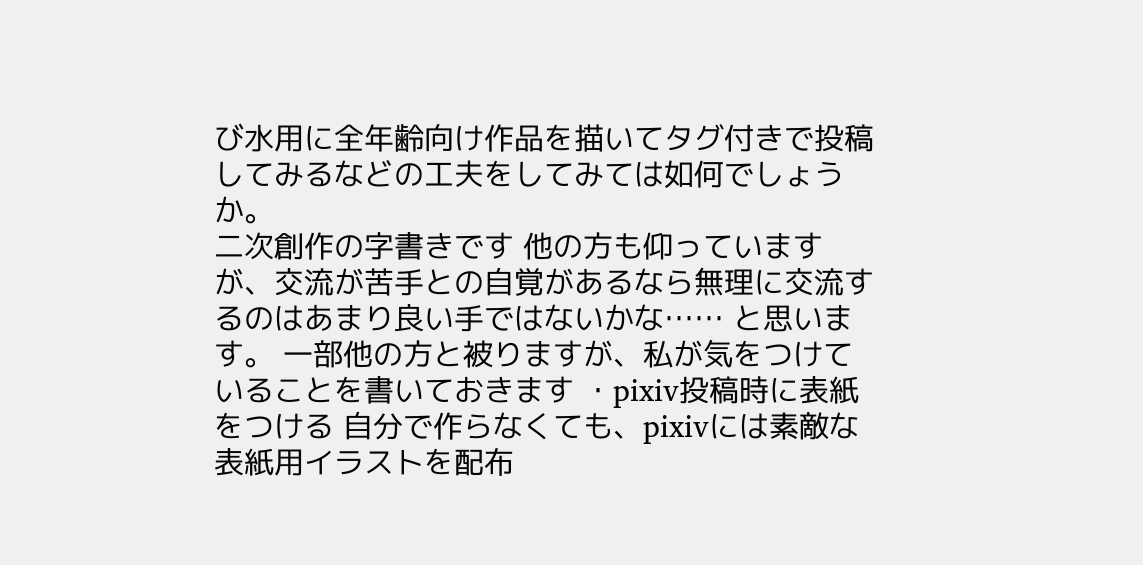び水用に全年齢向け作品を描いてタグ付きで投稿してみるなどの工夫をしてみては如何でしょうか。
二次創作の字書きです 他の方も仰っていますが、交流が苦手との自覚があるなら無理に交流するのはあまり良い手ではないかな…… と思います。 一部他の方と被りますが、私が気をつけていることを書いておきます ・pixiv投稿時に表紙をつける 自分で作らなくても、pixivには素敵な表紙用イラストを配布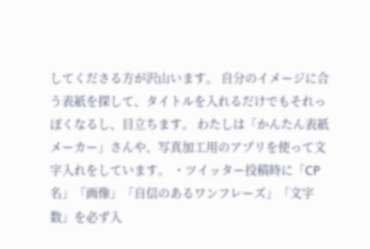してくださる方が沢山います。 自分のイメージに合う表紙を探して、タイトルを入れるだけでもそれっぽくなるし、目立ちます。 わたしは「かんたん表紙メーカー」さんや、写真加工用のアプリを使って文字入れをしています。 ・ツイッター投稿時に「CP名」「画像」「自信のあるワンフレーズ」「文字数」を必ず入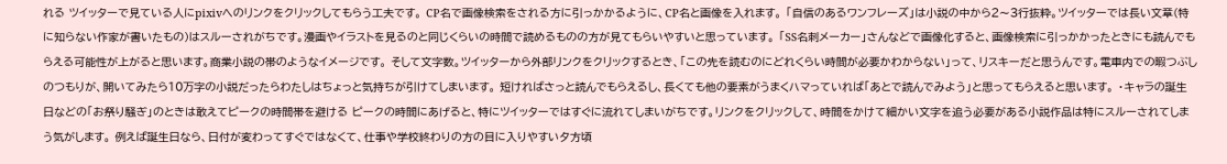れる ツイッターで見ている人にpixivへのリンクをクリックしてもらう工夫です。 CP名で画像検索をされる方に引っかかるように、CP名と画像を入れます。 「自信のあるワンフレーズ」は小説の中から2〜3行抜粋。ツイッターでは長い文章(特に知らない作家が書いたもの)はスルーされがちです。漫画やイラストを見るのと同じくらいの時間で読めるものの方が見てもらいやすいと思っています。 「SS名刺メーカー」さんなどで画像化すると、画像検索に引っかかったときにも読んでもらえる可能性が上がると思います。商業小説の帯のようなイメージです。 そして文字数。ツイッターから外部リンクをクリックするとき、「この先を読むのにどれくらい時間が必要かわからない」って、リスキーだと思うんです。電車内での暇つぶしのつもりが、開いてみたら10万字の小説だったらわたしはちょっと気持ちが引けてしまいます。 短ければさっと読んでもらえるし、長くても他の要素がうまくハマっていれば「あとで読んでみよう」と思ってもらえると思います。 ・キャラの誕生日などの「お祭り騒ぎ」のときは敢えてピークの時間帯を避ける ピークの時間にあげると、特にツイッターではすぐに流れてしまいがちです。リンクをクリックして、時間をかけて細かい文字を追う必要がある小説作品は特にスルーされてしまう気がします。 例えば誕生日なら、日付が変わってすぐではなくて、仕事や学校終わりの方の目に入りやすい夕方頃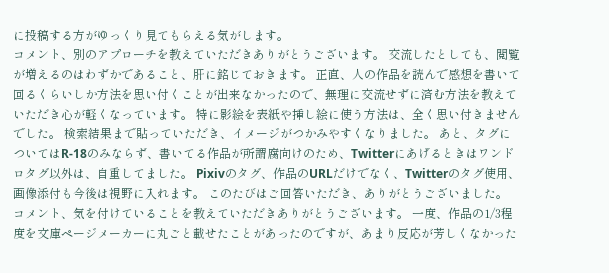に投稿する方がゆっくり見てもらえる気がします。
コメント、別のアプローチを教えていただきありがとうございます。 交流したとしても、閲覧が増えるのはわずかであること、肝に銘じておきます。 正直、人の作品を読んで感想を書いて回るくらいしか方法を思い付くことが出来なかったので、無理に交流せずに済む方法を教えていただき心が軽くなっています。 特に影絵を表紙や挿し絵に使う方法は、全く思い付きませんでした。 検索結果まで貼っていただき、イメージがつかみやすくなりました。 あと、タグについてはR-18のみならず、書いてる作品が所謂腐向けのため、Twitterにあげるときはワンドロタグ以外は、自重してました。 Pixivのタグ、作品のURLだけでなく、Twitterのタグ使用、画像添付も今後は視野に入れます。 このたびはご回答いただき、ありがとうございました。
コメント、気を付けていることを教えていただきありがとうございます。 一度、作品の1/3程度を文庫ページメーカーに丸ごと載せたことがあったのですが、あまり反応が芳しくなかった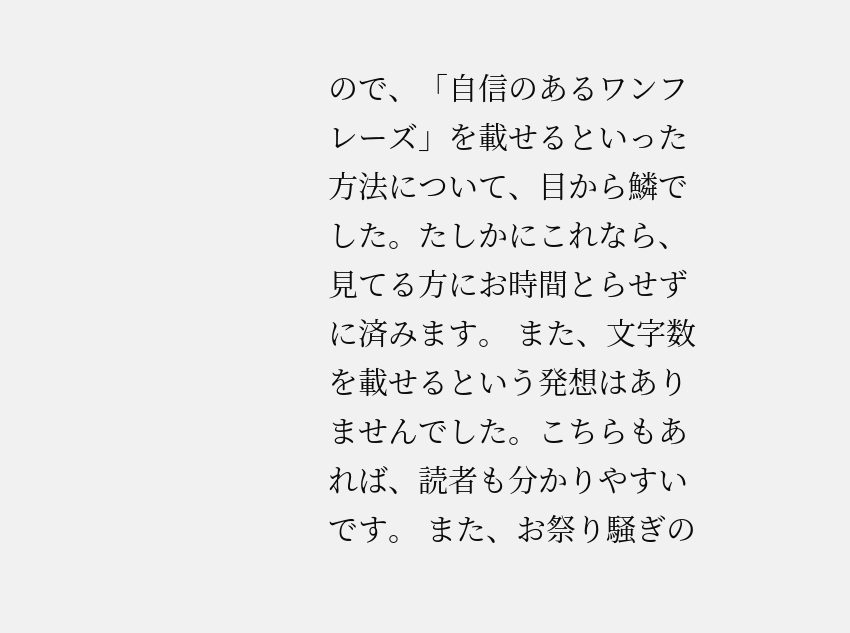ので、「自信のあるワンフレーズ」を載せるといった方法について、目から鱗でした。たしかにこれなら、見てる方にお時間とらせずに済みます。 また、文字数を載せるという発想はありませんでした。こちらもあれば、読者も分かりやすいです。 また、お祭り騒ぎの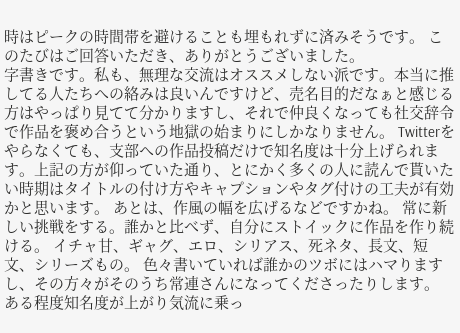時はピークの時間帯を避けることも埋もれずに済みそうです。 このたびはご回答いただき、ありがとうございました。
字書きです。私も、無理な交流はオススメしない派です。本当に推してる人たちへの絡みは良いんですけど、売名目的だなぁと感じる方はやっぱり見てて分かりますし、それで仲良くなっても社交辞令で作品を褒め合うという地獄の始まりにしかなりません。 Twitterをやらなくても、支部への作品投稿だけで知名度は十分上げられます。上記の方が仰っていた通り、とにかく多くの人に読んで貰いたい時期はタイトルの付け方やキャプションやタグ付けの工夫が有効かと思います。 あとは、作風の幅を広げるなどですかね。 常に新しい挑戦をする。誰かと比べず、自分にストイックに作品を作り続ける。 イチャ甘、ギャグ、エロ、シリアス、死ネタ、長文、短文、シリーズもの。 色々書いていれば誰かのツボにはハマりますし、その方々がそのうち常連さんになってくださったりします。 ある程度知名度が上がり気流に乗っ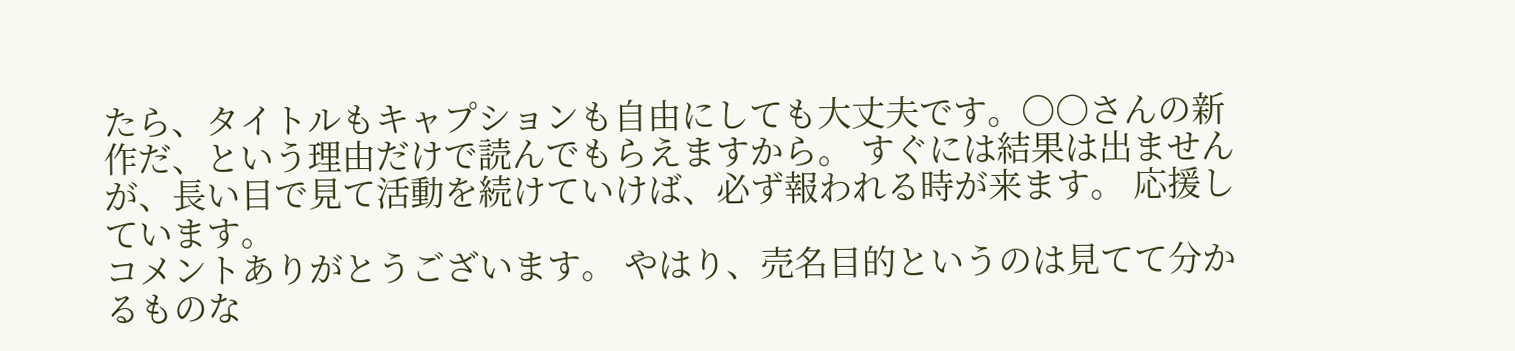たら、タイトルもキャプションも自由にしても大丈夫です。〇〇さんの新作だ、という理由だけで読んでもらえますから。 すぐには結果は出ませんが、長い目で見て活動を続けていけば、必ず報われる時が来ます。 応援しています。
コメントありがとうございます。 やはり、売名目的というのは見てて分かるものな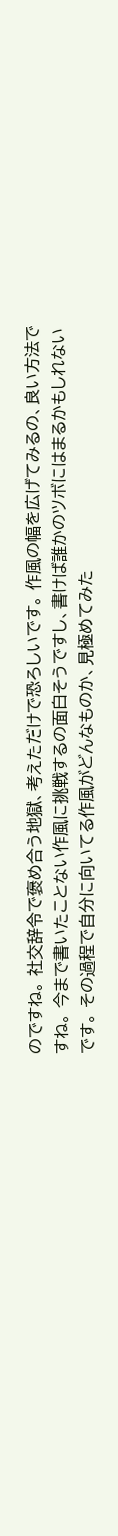のですね。 社交辞令で褒め合う地獄、考えただけで恐ろしいです。 作風の幅を広げてみるの、良い方法ですね。 今まで書いたことない作風に挑戦するの面白そうですし、書けば誰かのツボにはまるかもしれないです。 その過程で自分に向いてる作風がどんなものか、見極めてみた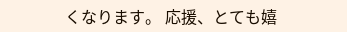くなります。 応援、とても嬉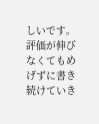しいです。評価が伸びなくてもめげずに書き続けていき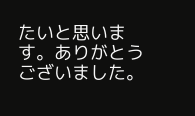たいと思います。ありがとうございました。